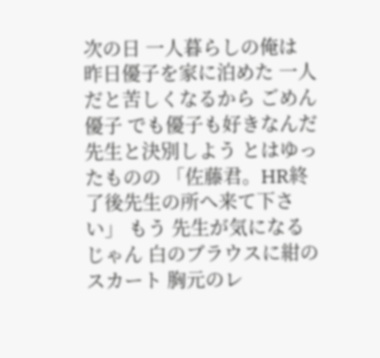次の日 一人暮らしの俺は 昨日優子を家に泊めた 一人だと苦しくなるから ごめん 優子 でも優子も好きなんだ 先生と決別しよう とはゆったものの 「佐藤君。HR終了後先生の所へ来て下さい」 もう 先生が気になるじゃん 白のブラウスに紺のスカート 胸元のレ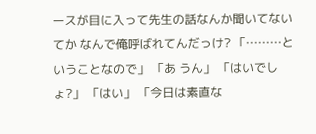ースが目に入って先生の話なんか聞いてない てか なんで俺呼ばれてんだっけ? 「………ということなので」 「あ うん」 「はいでしょ?」 「はい」 「今日は素直な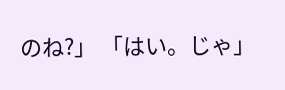のね?」 「はい。じゃ」